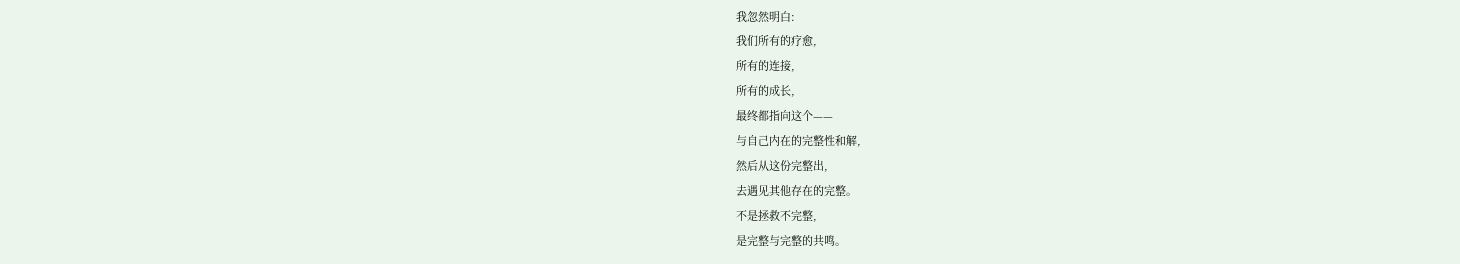我忽然明白:
我们所有的疗愈,
所有的连接,
所有的成长,
最终都指向这个——
与自己内在的完整性和解,
然后从这份完整出,
去遇见其他存在的完整。
不是拯救不完整,
是完整与完整的共鸣。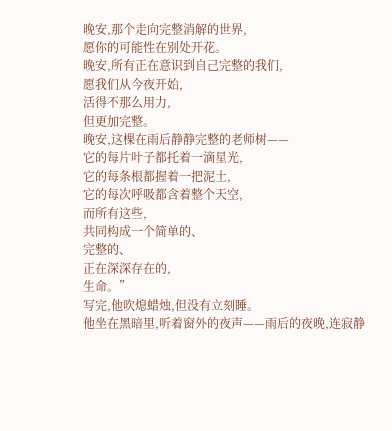晚安,那个走向完整消解的世界,
愿你的可能性在别处开花。
晚安,所有正在意识到自己完整的我们,
愿我们从今夜开始,
活得不那么用力,
但更加完整。
晚安,这棵在雨后静静完整的老师树——
它的每片叶子都托着一滴星光,
它的每条根都握着一把泥土,
它的每次呼吸都含着整个天空,
而所有这些,
共同构成一个简单的、
完整的、
正在深深存在的,
生命。”
写完,他吹熄蜡烛,但没有立刻睡。
他坐在黑暗里,听着窗外的夜声——雨后的夜晚,连寂静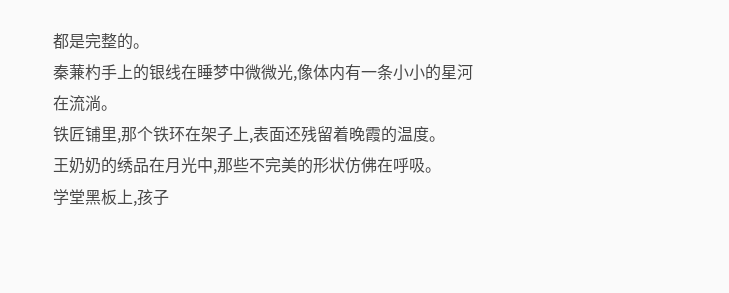都是完整的。
秦蒹杓手上的银线在睡梦中微微光,像体内有一条小小的星河在流淌。
铁匠铺里,那个铁环在架子上,表面还残留着晚霞的温度。
王奶奶的绣品在月光中,那些不完美的形状仿佛在呼吸。
学堂黑板上,孩子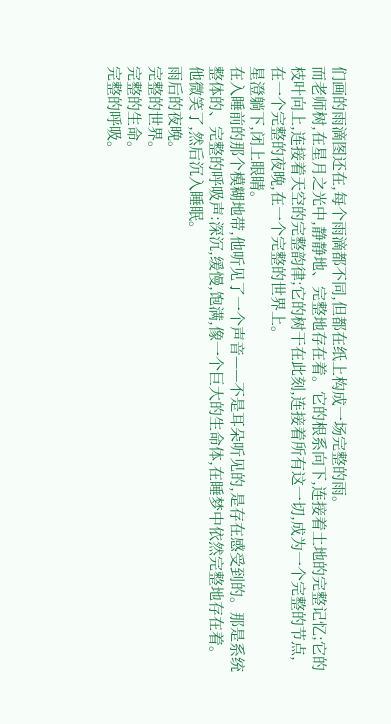们画的雨滴图还在,每个雨滴都不同,但都在纸上构成一场完整的雨。
而老师树,在星月之光中,静静地、完整地存在着。它的根系向下,连接着土地的完整记忆;它的枝叶向上,连接着天空的完整韵律;它的树干在此刻,连接着所有这一切,成为一个完整的节点,在一个完整的夜晚,在一个完整的世界上。
星澄躺下,闭上眼睛。
在入睡前的那个模糊地带,他听见了一个声音——不是耳朵听见的,是存在感受到的。那是系统整体的、完整的呼吸声:深沉,缓慢,饱满,像一个巨大的生命体,在睡梦中依然完整地存在着。
他微笑了,然后沉入睡眠。
雨后的夜晚。
完整的世界。
完整的生命。
完整的呼吸。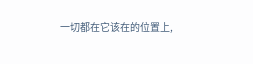一切都在它该在的位置上,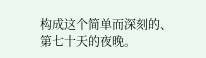构成这个简单而深刻的、第七十天的夜晚。